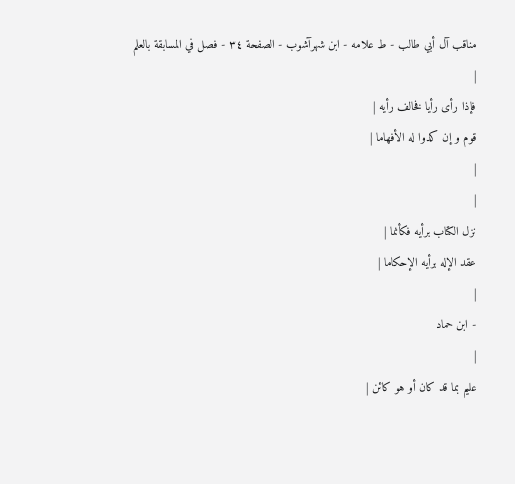مناقب آل أبي طالب - ط علامه - ابن شهرآشوب - الصفحة ٣٤ - فصل في المسابقة بالعلم
|
فإذا رأى رأيا فخالف رأيه |
قوم و إن كدوا له الأفهاما |
|
|
نزل الكتاب برأيه فكأنما |
عقد الإله برأيه الإحكاما |
|
- ابن حماد
|
عليم بما قد كان أو هو كائن |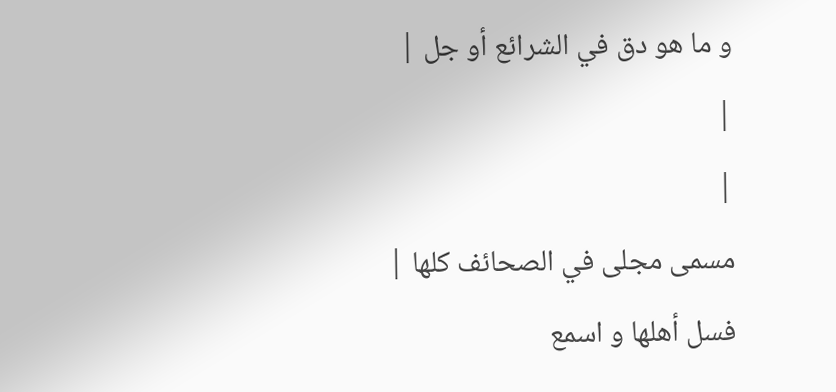و ما هو دق في الشرائع أو جل |
|
|
مسمى مجلى في الصحائف كلها |
فسل أهلها و اسمع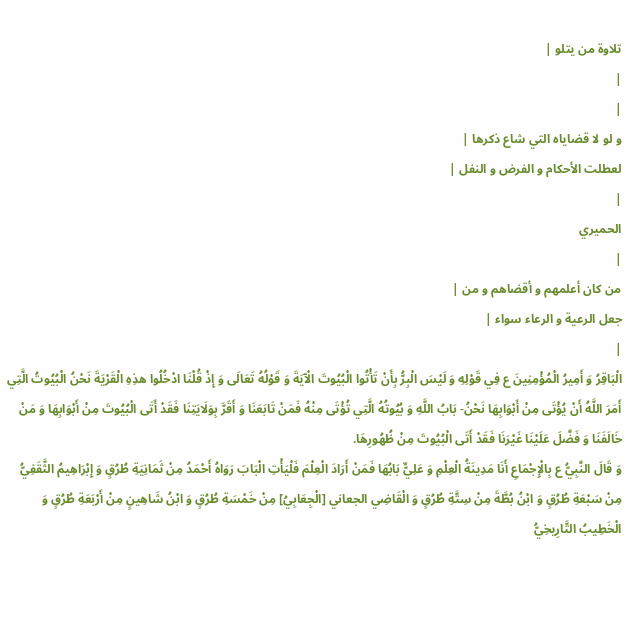تلاوة من يتلو |
|
|
و لو لا قضاياه التي شاع ذكرها |
لعطلت الأحكام و الفرض و النفل |
|
الحميري
|
من كان أعلمهم و أقضاهم و من |
جعل الرعية و الرعاء سواء |
|
الْبَاقِرُ وَ أَمِيرُ الْمُؤْمِنِينَ ع فِي قَوْلِهِ وَ لَيْسَ الْبِرُّ بِأَنْ تَأْتُوا الْبُيُوتَ الْآيَةَ وَ قَوْلُهُ تَعَالَى وَ إِذْ قُلْنَا ادْخُلُوا هذِهِ الْقَرْيَةَ نَحْنُ الْبُيُوتُ الَّتِي أَمَرَ اللَّهُ أَنْ يُؤْتَى مِنْ أَبْوَابِهَا نَحْنُ- بَابُ اللَّهِ وَ بُيُوتُهُ الَّتِي تُؤْتَى مِنْهُ فَمَنْ تَابَعَنَا وَ أَقَرَّ بِوَلَايَتِنَا فَقَدْ أَتَى الْبُيُوتَ مِنْ أَبْوَابِهَا وَ مَنْ خَالَفَنَا وَ فَضَّلَ عَلَيْنَا غَيْرَنَا فَقَدْ أَتَى الْبُيُوتَ مِنْ ظُهُورِهَا.
وَ قَالَ النَّبِيُّ ع بِالْإِجْمَاعِ أَنَا مَدِينَةُ الْعِلْمِ وَ عَلِيٌّ بَابُهَا فَمَنْ أَرَادَ الْعِلْمَ فَلْيَأْتِ الْبَابَ رَوَاهُ أَحْمَدُ مِنْ ثَمَانِيَةِ طُرُقٍ وَ إِبْرَاهِيمُ الثَّقَفِيُّ مِنْ سَبْعَةِ طُرُقٍ وَ ابْنُ بُطَّةَ مِنْ سِتَّةِ طُرُقٍ وَ الْقَاضِي الجعاني [الْجِعَابِيُ] مِنْ خَمْسَةِ طُرُقٍ وَ ابْنُ شَاهِينٍ مِنْ أَرْبَعَةِ طُرُقٍ وَ الْخَطِيبُ التَّارِيخِيُّ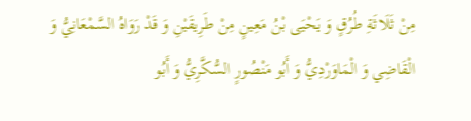مِنْ ثَلَاثَةِ طُرُقٍ وَ يَحْيَى بْنُ مَعِينٍ مِنْ طَرِيقَيْنِ وَ قَدْ رَوَاهُ السَّمْعَانِيُّ وَ الْقَاضِي وَ الْمَاوَرْدِيُّ وَ أَبُو مَنْصُورٍ السُّكَّرِيُّ وَ أَبُو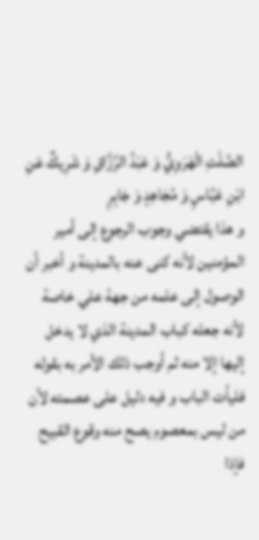الصَّلْتِ الْهَرَوِيُّ وَ عَبْدُ الرَّزَّاقِ وَ شَرِيكٌ عَنِ ابْنِ عَبَّاسٍ وَ مُجَاهِدٍ وَ جَابِرٍ
و هذا يقتضي وجوب الرجوع إلى أمير المؤمنين لأنه كنى عنه بالمدينة و أخبر أن الوصول إلى علمه من جهة علي خاصة لأنه جعله كباب المدينة الذي لا يدخل إليها إلا منه ثم أوجب ذلك الأمر به بقوله فليأت الباب و فيه دليل على عصمته لأن من ليس بمعصوم يصح منه وقوع القبيح فإذا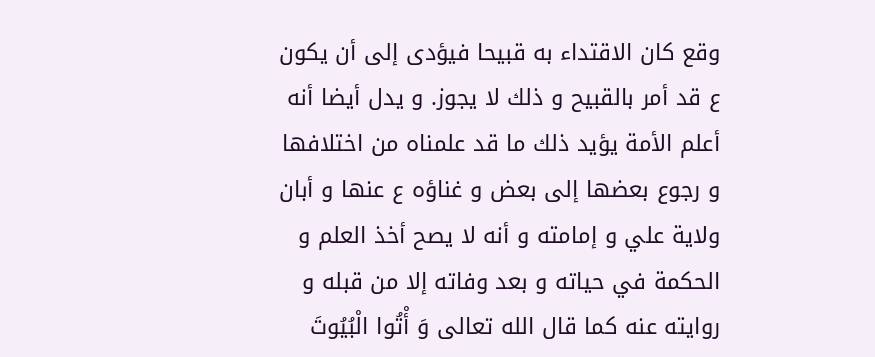وقع كان الاقتداء به قبيحا فيؤدى إلى أن يكون ع قد أمر بالقبيح و ذلك لا يجوز. و يدل أيضا أنه أعلم الأمة يؤيد ذلك ما قد علمناه من اختلافها و رجوع بعضها إلى بعض و غناؤه ع عنها و أبان ولاية علي و إمامته و أنه لا يصح أخذ العلم و الحكمة في حياته و بعد وفاته إلا من قبله و روايته عنه كما قال الله تعالى وَ أْتُوا الْبُيُوتَ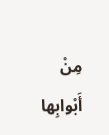مِنْ أَبْوابِها